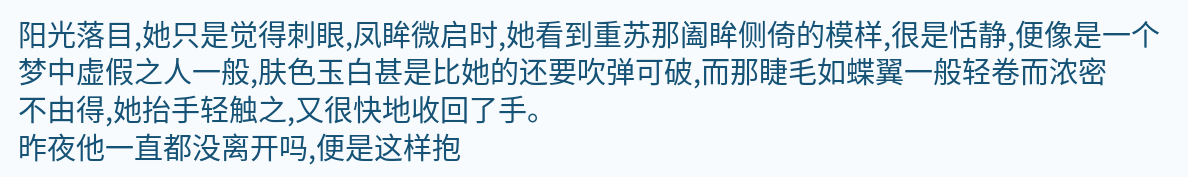阳光落目,她只是觉得刺眼,凤眸微启时,她看到重苏那阖眸侧倚的模样,很是恬静,便像是一个梦中虚假之人一般,肤色玉白甚是比她的还要吹弹可破,而那睫毛如蝶翼一般轻卷而浓密
不由得,她抬手轻触之,又很快地收回了手。
昨夜他一直都没离开吗,便是这样抱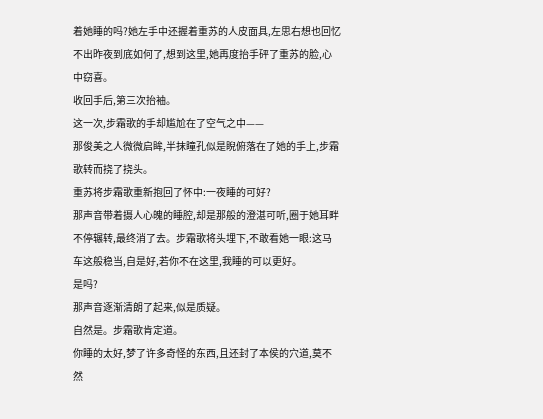着她睡的吗?她左手中还握着重苏的人皮面具,左思右想也回忆不出昨夜到底如何了,想到这里,她再度抬手砰了重苏的脸,心中窃喜。
收回手后,第三次抬袖。
这一次,步霜歌的手却尴尬在了空气之中——
那俊美之人微微启眸,半抹瞳孔似是睨俯落在了她的手上,步霜歌转而挠了挠头。
重苏将步霜歌重新抱回了怀中:一夜睡的可好?
那声音带着摄人心魄的睡腔,却是那般的澄湛可听,圈于她耳畔不停辗转,最终消了去。步霜歌将头埋下,不敢看她一眼:这马车这般稳当,自是好,若你不在这里,我睡的可以更好。
是吗?
那声音逐渐清朗了起来,似是质疑。
自然是。步霜歌肯定道。
你睡的太好,梦了许多奇怪的东西,且还封了本侯的穴道,莫不然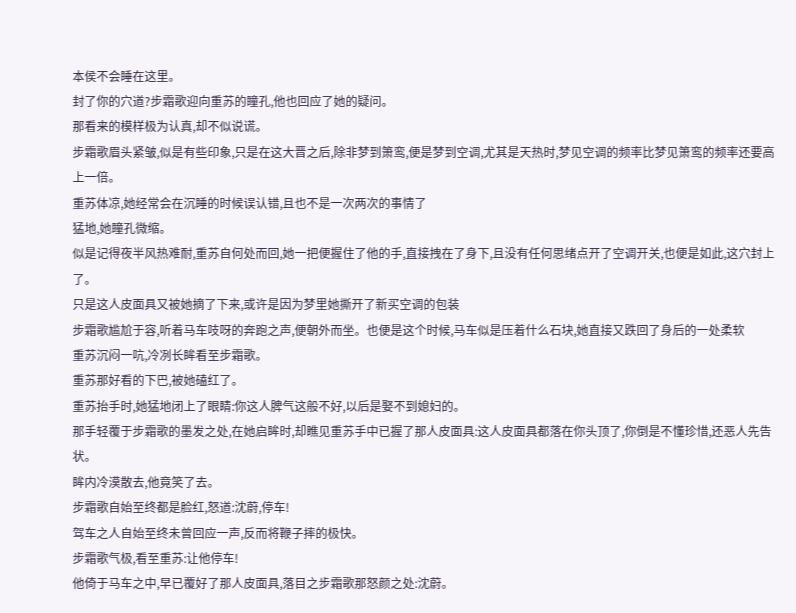本侯不会睡在这里。
封了你的穴道?步霜歌迎向重苏的瞳孔,他也回应了她的疑问。
那看来的模样极为认真,却不似说谎。
步霜歌眉头紧皱,似是有些印象,只是在这大晋之后,除非梦到箫鸾,便是梦到空调,尤其是天热时,梦见空调的频率比梦见箫鸾的频率还要高上一倍。
重苏体凉,她经常会在沉睡的时候误认错,且也不是一次两次的事情了
猛地,她瞳孔微缩。
似是记得夜半风热难耐,重苏自何处而回,她一把便握住了他的手,直接拽在了身下,且没有任何思绪点开了空调开关,也便是如此,这穴封上了。
只是这人皮面具又被她摘了下来,或许是因为梦里她撕开了新买空调的包装
步霜歌尴尬于容,听着马车吱呀的奔跑之声,便朝外而坐。也便是这个时候,马车似是压着什么石块,她直接又跌回了身后的一处柔软
重苏沉闷一吭,冷冽长眸看至步霜歌。
重苏那好看的下巴,被她磕红了。
重苏抬手时,她猛地闭上了眼睛:你这人脾气这般不好,以后是娶不到媳妇的。
那手轻覆于步霜歌的墨发之处,在她启眸时,却瞧见重苏手中已握了那人皮面具:这人皮面具都落在你头顶了,你倒是不懂珍惜,还恶人先告状。
眸内冷漠散去,他竟笑了去。
步霜歌自始至终都是脸红,怒道:沈蔚,停车!
驾车之人自始至终未曾回应一声,反而将鞭子摔的极快。
步霜歌气极,看至重苏:让他停车!
他倚于马车之中,早已覆好了那人皮面具,落目之步霜歌那怒颜之处:沈蔚。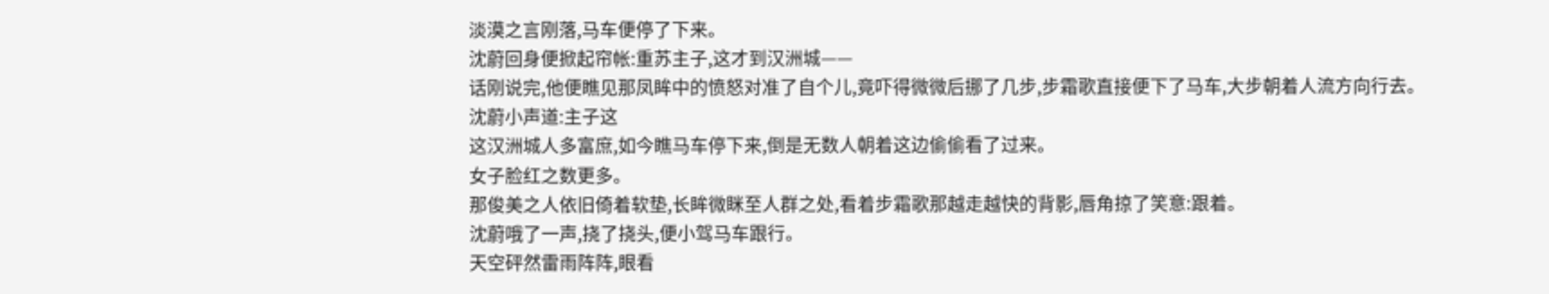淡漠之言刚落,马车便停了下来。
沈蔚回身便掀起帘帐:重苏主子,这才到汉洲城——
话刚说完,他便瞧见那凤眸中的愤怒对准了自个儿,竟吓得微微后挪了几步,步霜歌直接便下了马车,大步朝着人流方向行去。
沈蔚小声道:主子这
这汉洲城人多富庶,如今瞧马车停下来,倒是无数人朝着这边偷偷看了过来。
女子脸红之数更多。
那俊美之人依旧倚着软垫,长眸微眯至人群之处,看着步霜歌那越走越快的背影,唇角掠了笑意:跟着。
沈蔚哦了一声,挠了挠头,便小驾马车跟行。
天空砰然雷雨阵阵,眼看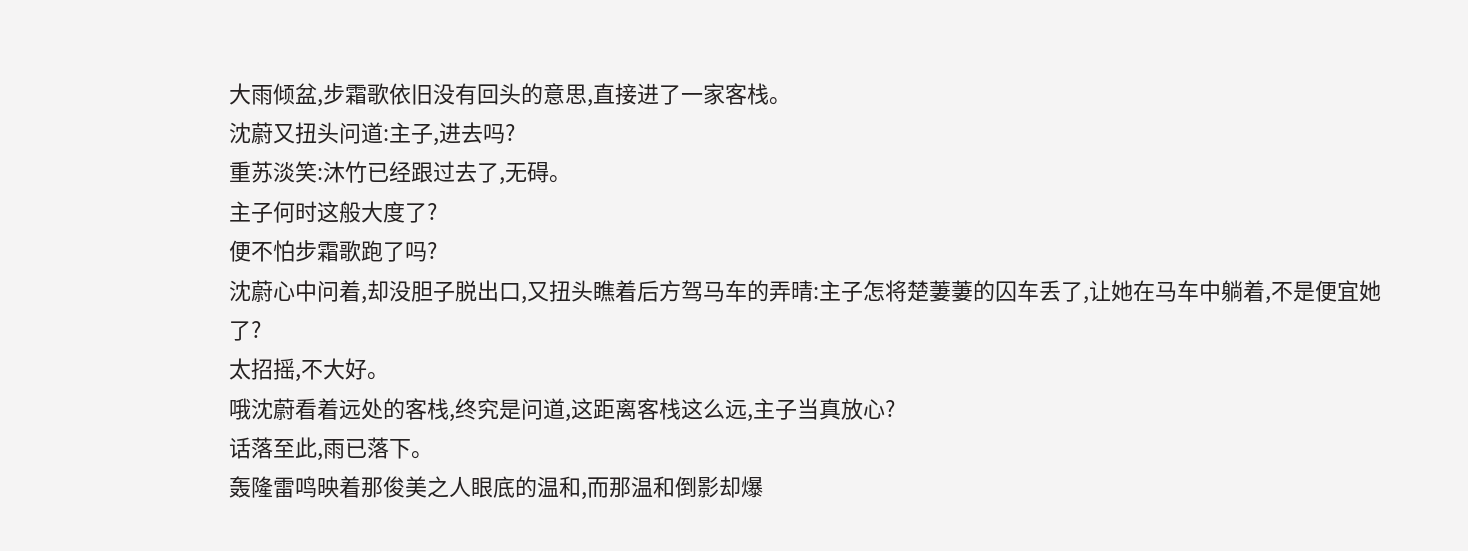大雨倾盆,步霜歌依旧没有回头的意思,直接进了一家客栈。
沈蔚又扭头问道:主子,进去吗?
重苏淡笑:沐竹已经跟过去了,无碍。
主子何时这般大度了?
便不怕步霜歌跑了吗?
沈蔚心中问着,却没胆子脱出口,又扭头瞧着后方驾马车的弄晴:主子怎将楚萋萋的囚车丢了,让她在马车中躺着,不是便宜她了?
太招摇,不大好。
哦沈蔚看着远处的客栈,终究是问道,这距离客栈这么远,主子当真放心?
话落至此,雨已落下。
轰隆雷鸣映着那俊美之人眼底的温和,而那温和倒影却爆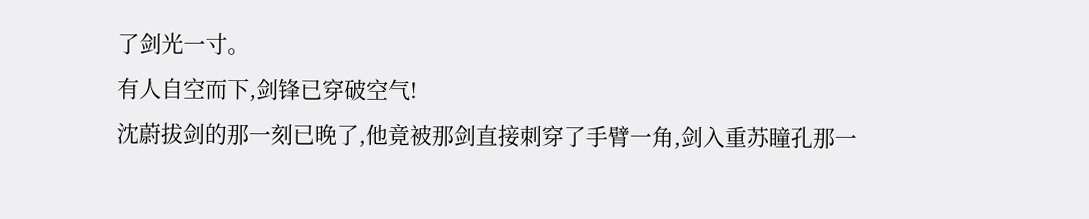了剑光一寸。
有人自空而下,剑锋已穿破空气!
沈蔚拔剑的那一刻已晚了,他竟被那剑直接刺穿了手臂一角,剑入重苏瞳孔那一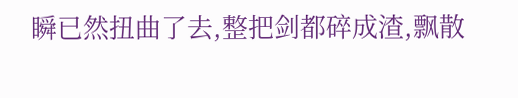瞬已然扭曲了去,整把剑都碎成渣,飘散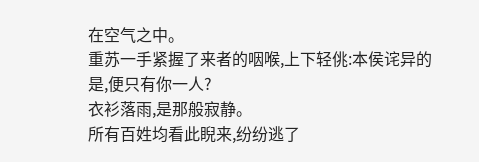在空气之中。
重苏一手紧握了来者的咽喉,上下轻佻:本侯诧异的是,便只有你一人?
衣衫落雨,是那般寂静。
所有百姓均看此睨来,纷纷逃了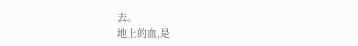去。
地上的血,是